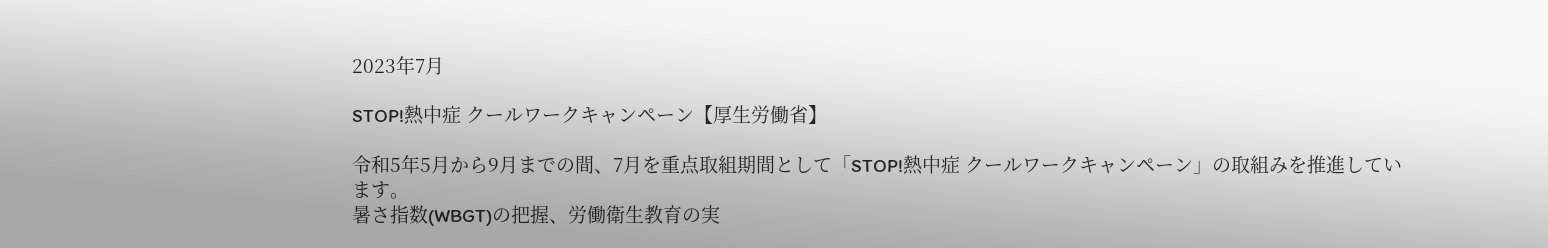2023年7月

STOP!熱中症 クールワークキャンペーン【厚生労働省】

令和5年5月から9月までの間、7月を重点取組期間として「STOP!熱中症 クールワークキャンペーン」の取組みを推進しています。
暑さ指数(WBGT)の把握、労働衛生教育の実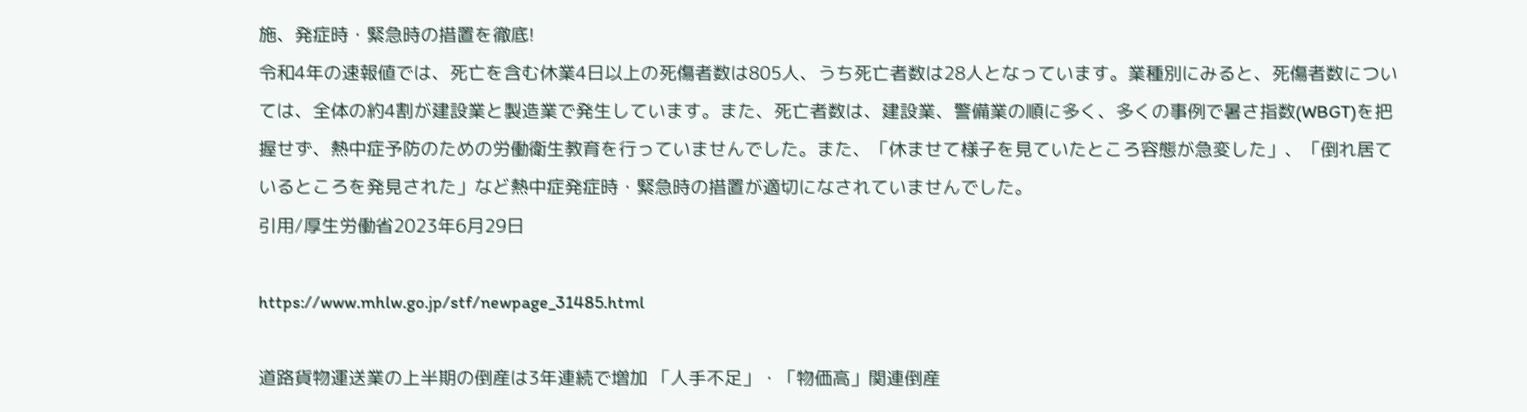施、発症時・緊急時の措置を徹底!
令和4年の速報値では、死亡を含む休業4日以上の死傷者数は805人、うち死亡者数は28人となっています。業種別にみると、死傷者数については、全体の約4割が建設業と製造業で発生しています。また、死亡者数は、建設業、警備業の順に多く、多くの事例で暑さ指数(WBGT)を把握せず、熱中症予防のための労働衛生教育を行っていませんでした。また、「休ませて様子を見ていたところ容態が急変した」、「倒れ居ているところを発見された」など熱中症発症時・緊急時の措置が適切になされていませんでした。
引用/厚生労働省2023年6月29日

https://www.mhlw.go.jp/stf/newpage_31485.html

道路貨物運送業の上半期の倒産は3年連続で増加 「人手不足」・「物価高」関連倒産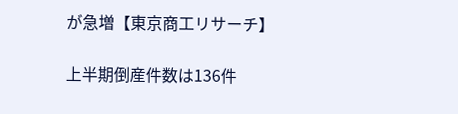が急増【東京商工リサーチ】

上半期倒産件数は136件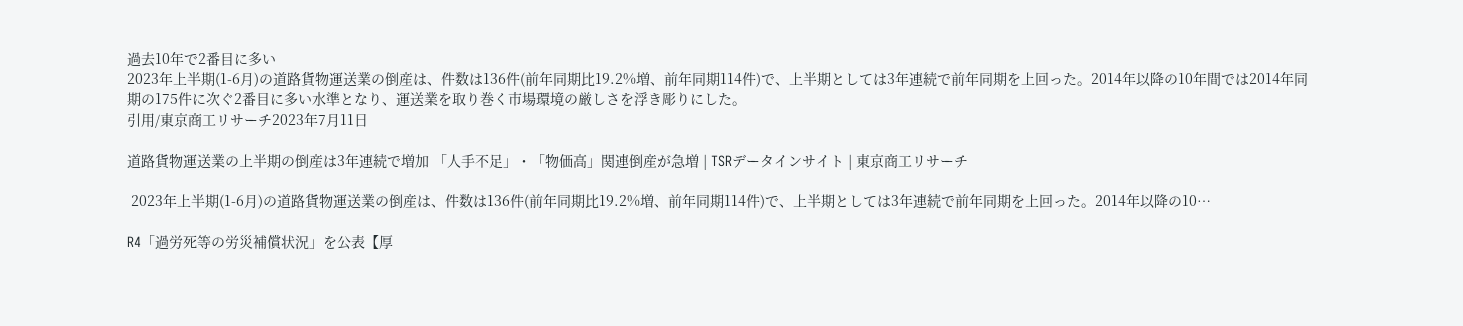過去10年で2番目に多い
2023年上半期(1-6月)の道路貨物運送業の倒産は、件数は136件(前年同期比19.2%増、前年同期114件)で、上半期としては3年連続で前年同期を上回った。2014年以降の10年間では2014年同期の175件に次ぐ2番目に多い水準となり、運送業を取り巻く市場環境の厳しさを浮き彫りにした。
引用/東京商工リサーチ2023年7月11日

道路貨物運送業の上半期の倒産は3年連続で増加 「人手不足」・「物価高」関連倒産が急増 | TSRデータインサイト | 東京商工リサーチ

 2023年上半期(1-6月)の道路貨物運送業の倒産は、件数は136件(前年同期比19.2%増、前年同期114件)で、上半期としては3年連続で前年同期を上回った。2014年以降の10…

R4「過労死等の労災補償状況」を公表【厚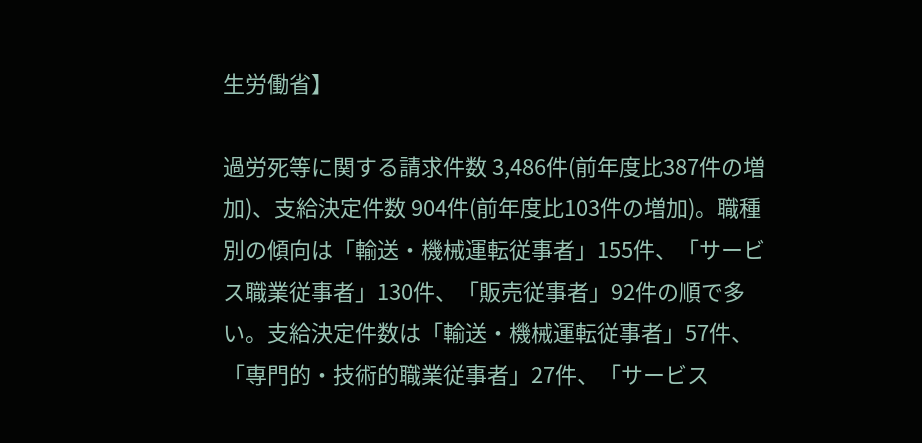生労働省】

過労死等に関する請求件数 3,486件(前年度比387件の増加)、支給決定件数 904件(前年度比103件の増加)。職種別の傾向は「輸送・機械運転従事者」155件、「サービス職業従事者」130件、「販売従事者」92件の順で多い。支給決定件数は「輸送・機械運転従事者」57件、「専門的・技術的職業従事者」27件、「サービス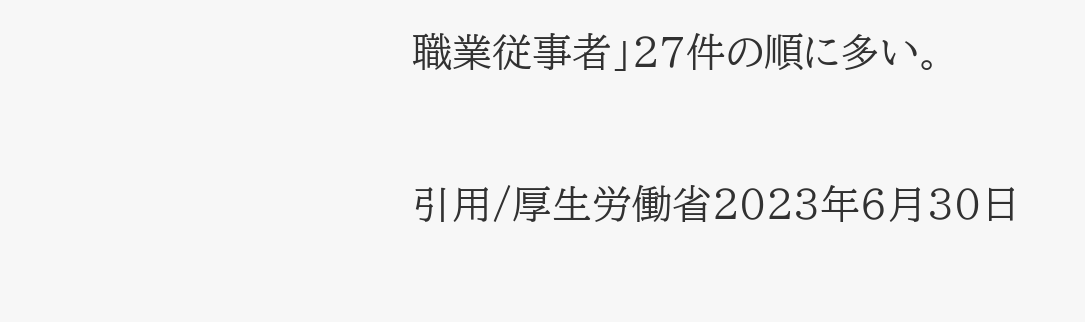職業従事者」27件の順に多い。

引用/厚生労働省2023年6月30日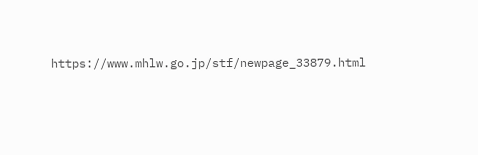https://www.mhlw.go.jp/stf/newpage_33879.html